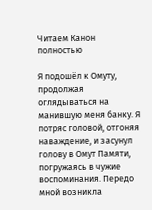Читаем Канон полностью

Я подошёл к Омуту, продолжая оглядываться на манившую меня банку. Я потряс головой, отгоняя наваждение, и засунул голову в Омут Памяти, погружаясь в чужие воспоминания. Передо мной возникла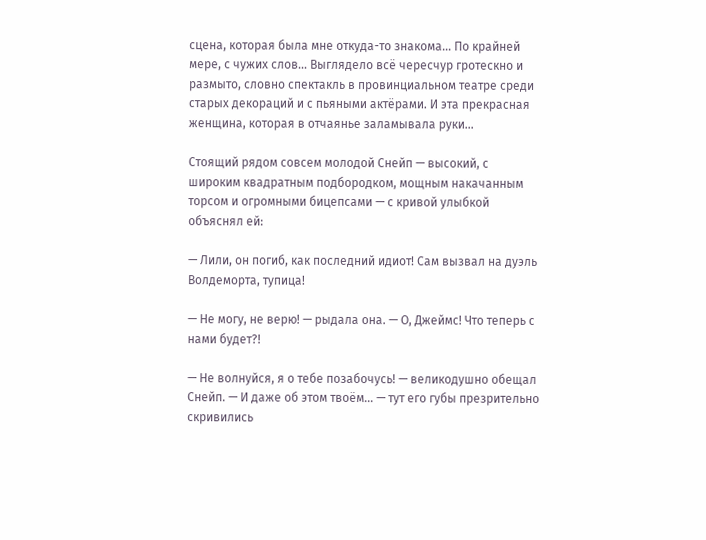сцена, которая была мне откуда-то знакома… По крайней мере, с чужих слов… Выглядело всё чересчур гротескно и размыто, словно спектакль в провинциальном театре среди старых декораций и с пьяными актёрами. И эта прекрасная женщина, которая в отчаянье заламывала руки…

Стоящий рядом совсем молодой Снейп — высокий, с широким квадратным подбородком, мощным накачанным торсом и огромными бицепсами — с кривой улыбкой объяснял ей:

— Лили, он погиб, как последний идиот! Сам вызвал на дуэль Волдеморта, тупица!

— Не могу, не верю! — рыдала она. — О, Джеймс! Что теперь с нами будет?!

— Не волнуйся, я о тебе позабочусь! — великодушно обещал Снейп. — И даже об этом твоём… — тут его губы презрительно скривились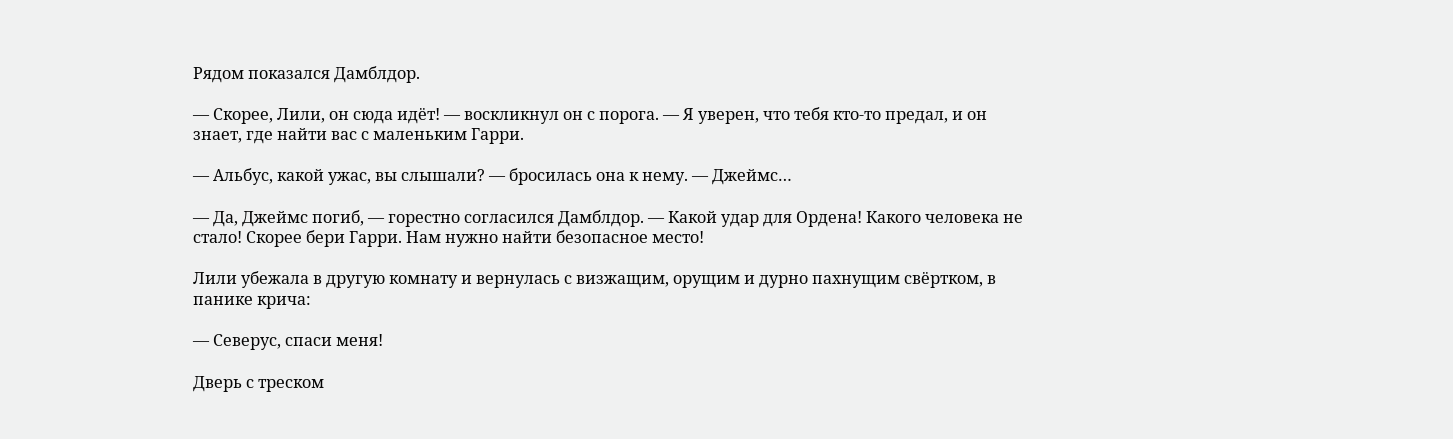Рядом показался Дамблдор.

— Скорее, Лили, он сюда идёт! — воскликнул он с порога. — Я уверен, что тебя кто-то предал, и он знает, где найти вас с маленьким Гарри.

— Альбус, какой ужас, вы слышали? — бросилась она к нему. — Джеймс…

— Да, Джеймс погиб, — горестно согласился Дамблдор. — Какой удар для Ордена! Какого человека не стало! Скорее бери Гарри. Нам нужно найти безопасное место!

Лили убежала в другую комнату и вернулась с визжащим, орущим и дурно пахнущим свёртком, в панике крича:

— Северус, спаси меня!

Дверь с треском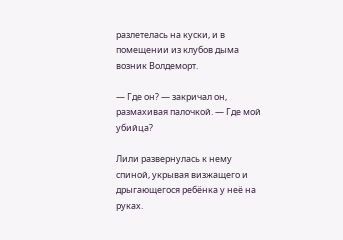разлетелась на куски, и в помещении из клубов дыма возник Волдеморт.

— Где он? — закричал он, размахивая палочкой. — Где мой убийца?

Лили развернулась к нему спиной, укрывая визжащего и дрыгающегося ребёнка у неё на руках.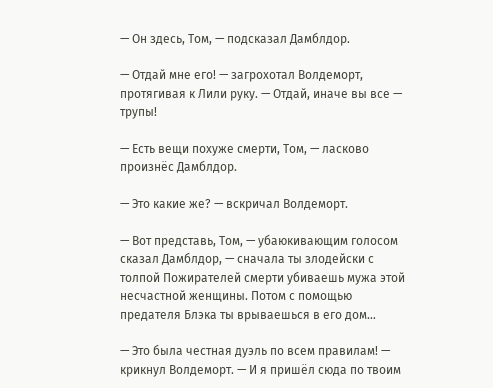— Он здесь, Том, — подсказал Дамблдор.

— Отдай мне его! — загрохотал Волдеморт, протягивая к Лили руку. — Отдай, иначе вы все — трупы!

— Есть вещи похуже смерти, Том, — ласково произнёс Дамблдор.

— Это какие же? — вскричал Волдеморт.

— Вот представь, Том, — убаюкивающим голосом сказал Дамблдор, — сначала ты злодейски с толпой Пожирателей смерти убиваешь мужа этой несчастной женщины. Потом с помощью предателя Блэка ты врываешься в его дом…

— Это была честная дуэль по всем правилам! — крикнул Волдеморт. — И я пришёл сюда по твоим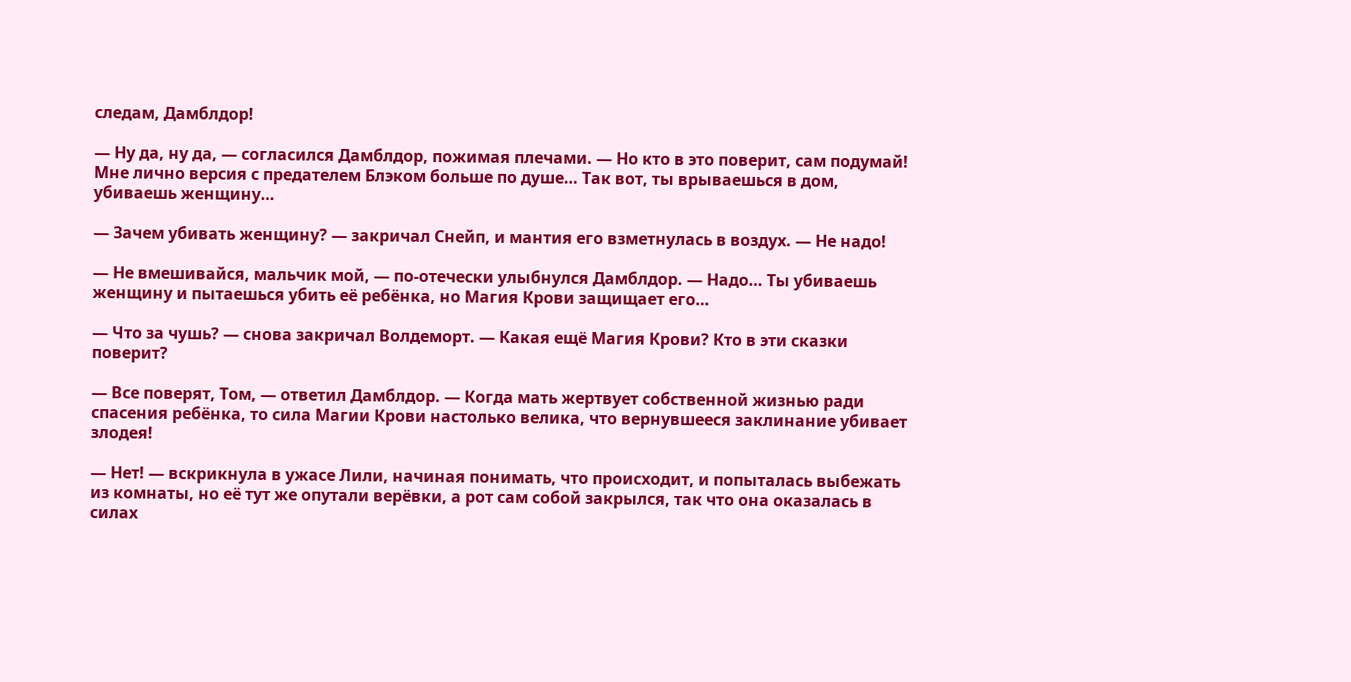следам, Дамблдор!

— Ну да, ну да, — согласился Дамблдор, пожимая плечами. — Но кто в это поверит, сам подумай! Мне лично версия с предателем Блэком больше по душе… Так вот, ты врываешься в дом, убиваешь женщину…

— Зачем убивать женщину? — закричал Снейп, и мантия его взметнулась в воздух. — Не надо!

— Не вмешивайся, мальчик мой, — по-отечески улыбнулся Дамблдор. — Надо… Ты убиваешь женщину и пытаешься убить её ребёнка, но Магия Крови защищает его…

— Что за чушь? — снова закричал Волдеморт. — Какая ещё Магия Крови? Кто в эти сказки поверит?

— Все поверят, Том, — ответил Дамблдор. — Когда мать жертвует собственной жизнью ради спасения ребёнка, то сила Магии Крови настолько велика, что вернувшееся заклинание убивает злодея!

— Нет! — вскрикнула в ужасе Лили, начиная понимать, что происходит, и попыталась выбежать из комнаты, но её тут же опутали верёвки, а рот сам собой закрылся, так что она оказалась в силах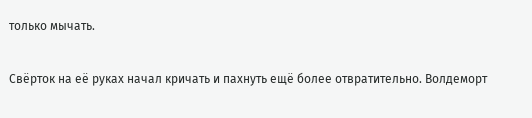только мычать.

Свёрток на её руках начал кричать и пахнуть ещё более отвратительно. Волдеморт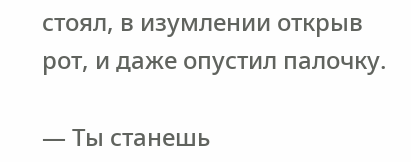стоял, в изумлении открыв рот, и даже опустил палочку.

— Ты станешь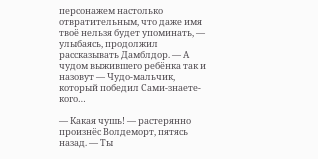персонажем настолько отвратительным, что даже имя твоё нельзя будет упоминать, — улыбаясь, продолжил рассказывать Дамблдор. — А чудом выжившего ребёнка так и назовут — Чудо-мальчик, который победил Сами-знаете-кого…

— Какая чушь! — растерянно произнёс Волдеморт, пятясь назад. — Ты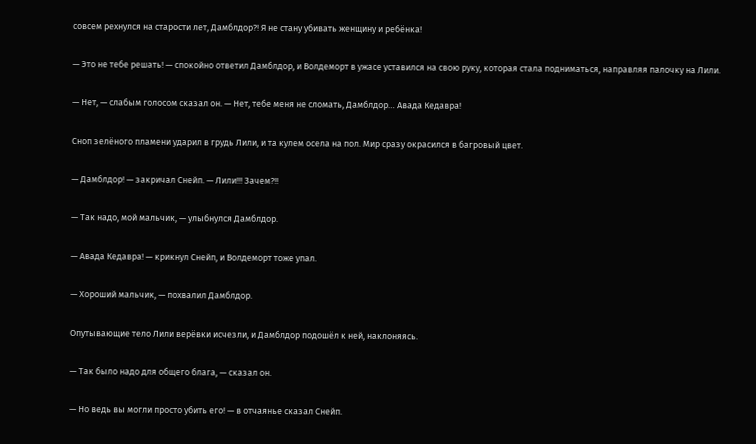совсем рехнулся на старости лет, Дамблдор?! Я не стану убивать женщину и ребёнка!

— Это не тебе решать! — спокойно ответил Дамблдор, и Волдеморт в ужасе уставился на свою руку, которая стала подниматься, направляя палочку на Лили.

— Нет, — слабым голосом сказал он. — Нет, тебе меня не сломать, Дамблдор… Авада Кедавра!

Сноп зелёного пламени ударил в грудь Лили, и та кулем осела на пол. Мир сразу окрасился в багровый цвет.

— Дамблдор! — закричал Снейп. — Лили!!! Зачем?!!

— Так надо, мой мальчик, — улыбнулся Дамблдор.

— Авада Кедавра! — крикнул Снейп, и Волдеморт тоже упал.

— Хороший мальчик, — похвалил Дамблдор.

Опутывающие тело Лили верёвки исчезли, и Дамблдор подошёл к ней, наклоняясь.

— Так было надо для общего блага, — сказал он.

— Но ведь вы могли просто убить его! — в отчаянье сказал Снейп.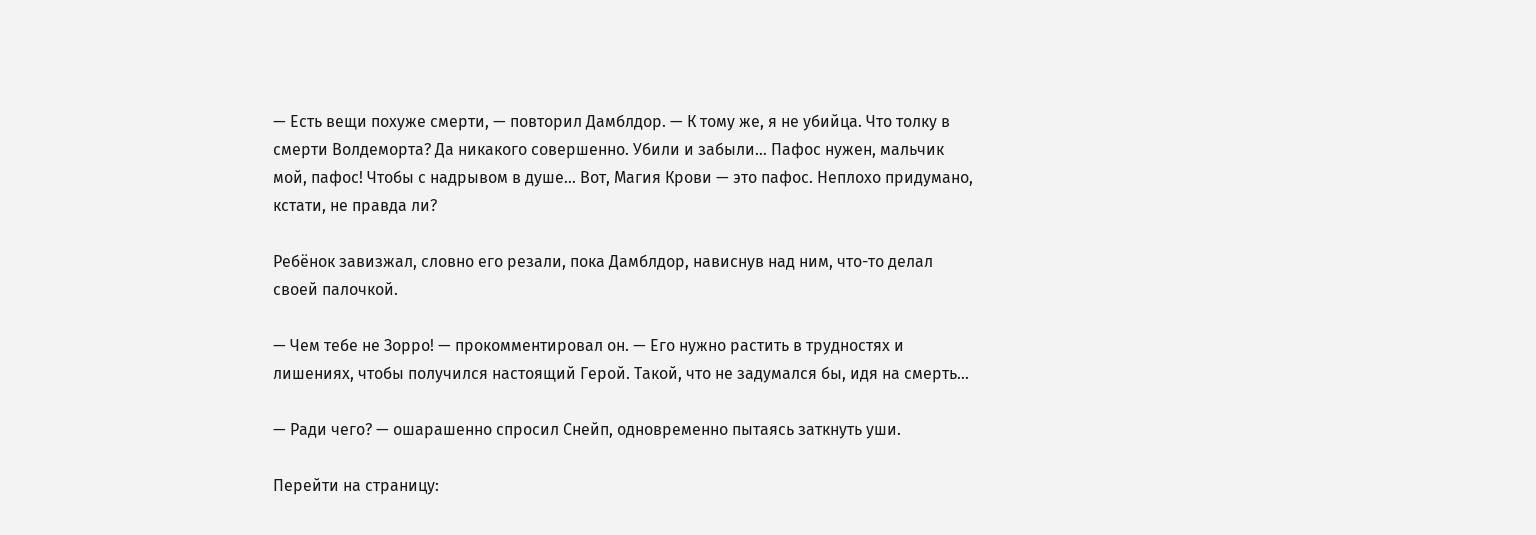— Есть вещи похуже смерти, — повторил Дамблдор. — К тому же, я не убийца. Что толку в смерти Волдеморта? Да никакого совершенно. Убили и забыли… Пафос нужен, мальчик мой, пафос! Чтобы с надрывом в душе… Вот, Магия Крови — это пафос. Неплохо придумано, кстати, не правда ли?

Ребёнок завизжал, словно его резали, пока Дамблдор, нависнув над ним, что-то делал своей палочкой.

— Чем тебе не Зорро! — прокомментировал он. — Его нужно растить в трудностях и лишениях, чтобы получился настоящий Герой. Такой, что не задумался бы, идя на смерть…

— Ради чего? — ошарашенно спросил Снейп, одновременно пытаясь заткнуть уши.

Перейти на страницу: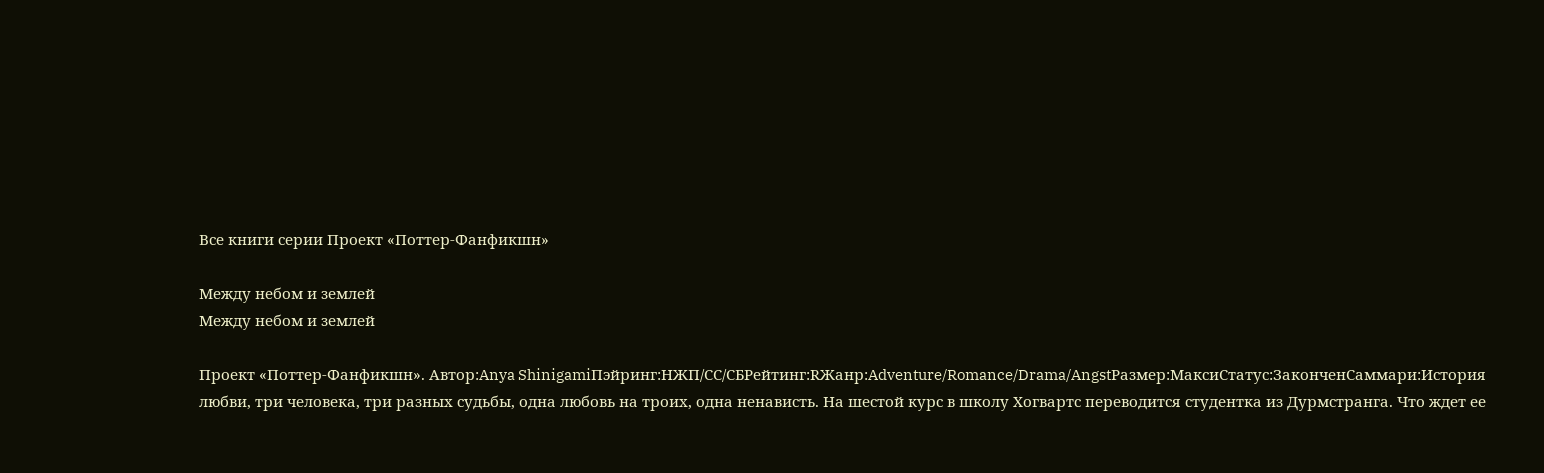Все книги серии Проект «Поттер-Фанфикшн»

Между небом и землей
Между небом и землей

Проект «Поттер-Фанфикшн». Автор:Anya ShinigamiПэйринг:НЖП/СС/СБРейтинг:RЖанр:Adventure/Romance/Drama/AngstРазмер:МаксиСтатус:ЗаконченСаммари:История любви, три человека, три разных судьбы, одна любовь на троих, одна ненависть. На шестой курс в школу Хогвартс переводится студентка из Дурмстранга. Что ждет ее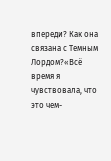впереди? Как она связана с Темным Лордом?«Всё время я чувствовала, что это чем-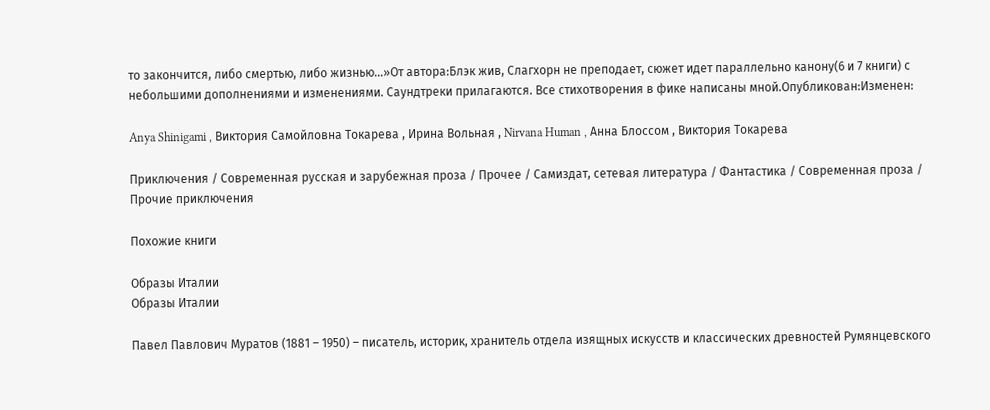то закончится, либо смертью, либо жизнью…»От автора:Блэк жив, Слагхорн не преподает, сюжет идет параллельно канону(6 и 7 книги) с небольшими дополнениями и изменениями. Саундтреки прилагаются. Все стихотворения в фике написаны мной.Опубликован:Изменен:

Anya Shinigami , Виктория Самойловна Токарева , Ирина Вольная , Nirvana Human , Анна Блоссом , Виктория Токарева

Приключения / Современная русская и зарубежная проза / Прочее / Самиздат, сетевая литература / Фантастика / Современная проза / Прочие приключения

Похожие книги

Образы Италии
Образы Италии

Павел Павлович Муратов (1881 – 1950) – писатель, историк, хранитель отдела изящных искусств и классических древностей Румянцевского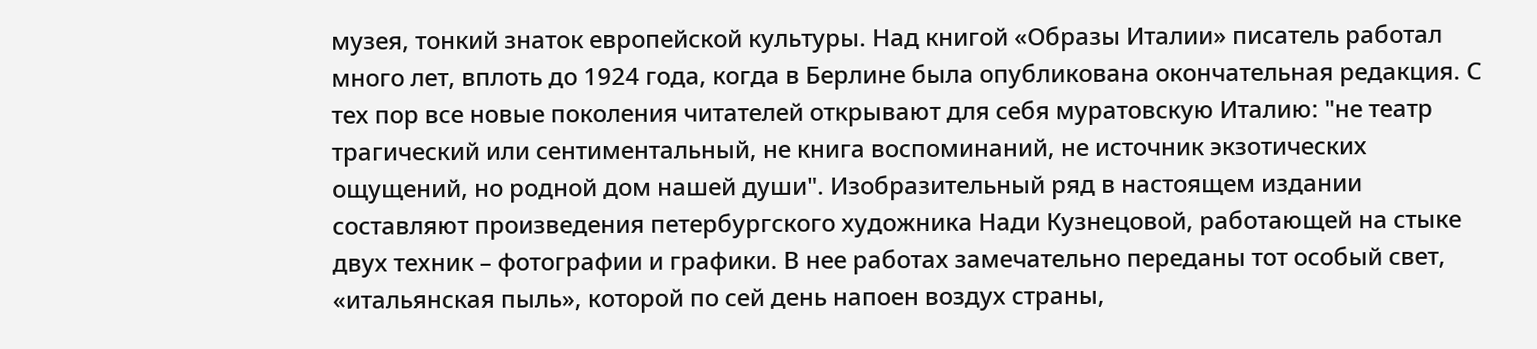музея, тонкий знаток европейской культуры. Над книгой «Образы Италии» писатель работал много лет, вплоть до 1924 года, когда в Берлине была опубликована окончательная редакция. С тех пор все новые поколения читателей открывают для себя муратовскую Италию: "не театр трагический или сентиментальный, не книга воспоминаний, не источник экзотических ощущений, но родной дом нашей души". Изобразительный ряд в настоящем издании составляют произведения петербургского художника Нади Кузнецовой, работающей на стыке двух техник – фотографии и графики. В нее работах замечательно переданы тот особый свет, «итальянская пыль», которой по сей день напоен воздух страны,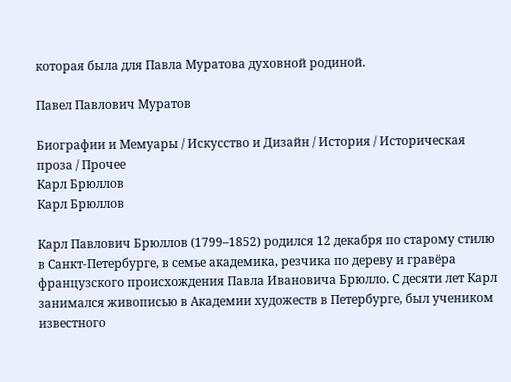которая была для Павла Муратова духовной родиной.

Павел Павлович Муратов

Биографии и Мемуары / Искусство и Дизайн / История / Историческая проза / Прочее
Карл Брюллов
Карл Брюллов

Карл Павлович Брюллов (1799–1852) родился 12 декабря по старому стилю в Санкт-Петербурге, в семье академика, резчика по дереву и гравёра французского происхождения Павла Ивановича Брюлло. С десяти лет Карл занимался живописью в Академии художеств в Петербурге, был учеником известного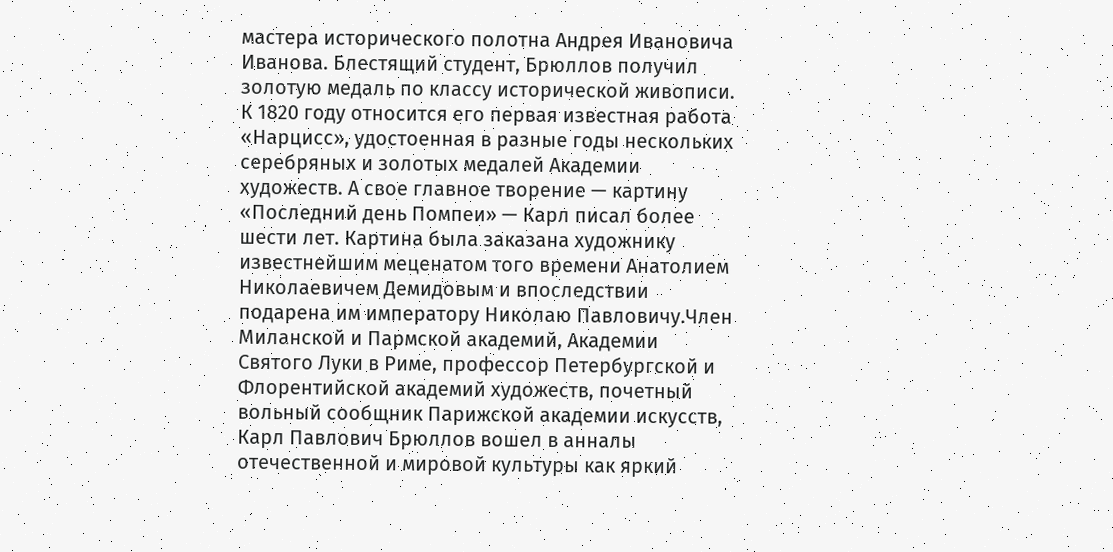мастера исторического полотна Андрея Ивановича Иванова. Блестящий студент, Брюллов получил золотую медаль по классу исторической живописи. К 1820 году относится его первая известная работа «Нарцисс», удостоенная в разные годы нескольких серебряных и золотых медалей Академии художеств. А свое главное творение — картину «Последний день Помпеи» — Карл писал более шести лет. Картина была заказана художнику известнейшим меценатом того времени Анатолием Николаевичем Демидовым и впоследствии подарена им императору Николаю Павловичу.Член Миланской и Пармской академий, Академии Святого Луки в Риме, профессор Петербургской и Флорентийской академий художеств, почетный вольный сообщник Парижской академии искусств, Карл Павлович Брюллов вошел в анналы отечественной и мировой культуры как яркий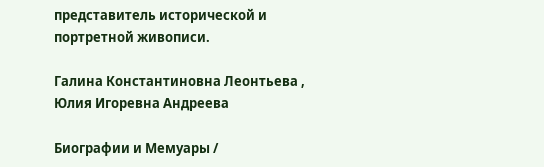представитель исторической и портретной живописи.

Галина Константиновна Леонтьева , Юлия Игоревна Андреева

Биографии и Мемуары /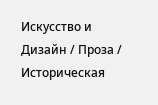Искусство и Дизайн / Проза / Историческая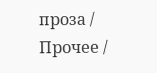проза / Прочее /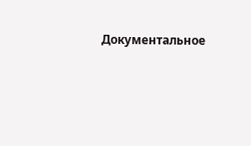Документальное